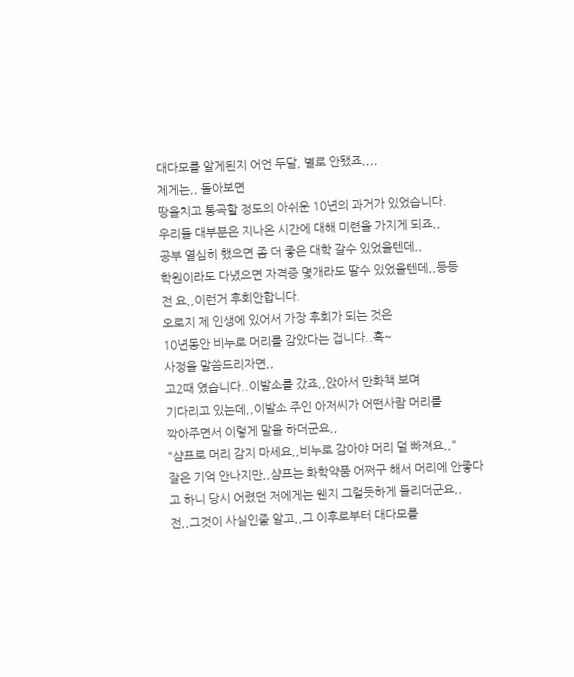대다모를 알게된지 어언 두달, 별로 안됐죠,,,,
제게는,, 돌아보면
땅을치고 통곡할 정도의 아쉬운 10년의 과거가 있었습니다.
우리들 대부분은 지나온 시간에 대해 미련을 가지게 되죠,,
공부 열심히 했으면 좀 더 좋은 대학 갈수 있었을텐데,,
학원이라도 다녔으면 자격증 몇개라도 딸수 있었을텐데,,등등
전 요,,이런거 후회안합니다.
오로지 제 인생에 있어서 가장 후회가 되는 것은
10년동안 비누로 머리를 감았다는 겁니다..흑~
사정을 말씀드리자면,,
고2때 였습니다..이발소를 갔죠,,앉아서 만화책 보며
기다리고 있는데,,이발소 주인 아저씨가 어떤사람 머리를
깍아주면서 이렇게 말을 하더군요,,
"샴프로 머리 감지 마세요,,비누로 감아야 머리 덜 빠져요,,"
잘은 기억 안나지만,,샴프는 화학약품 어쩌구 해서 머리에 안좋다고 하니 당시 어렸던 저에게는 웬지 그럴듯하게 들리더군요,,
전,,그것이 사실인줄 알고,,그 이후로부터 대다모를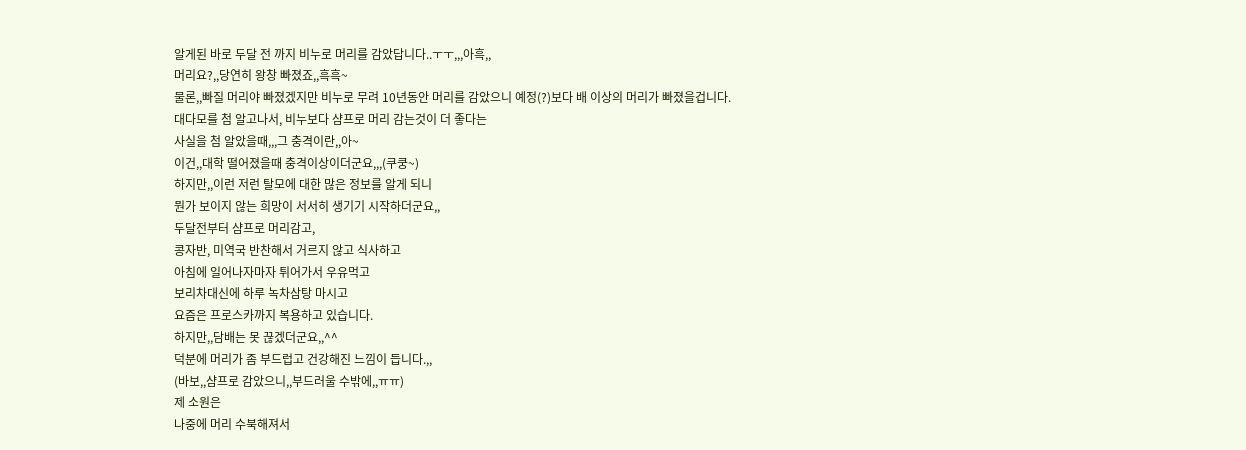알게된 바로 두달 전 까지 비누로 머리를 감았답니다..ㅜㅜ,,,아흑,,
머리요?,,당연히 왕창 빠졌죠,,흑흑~
물론,,빠질 머리야 빠졌겠지만 비누로 무려 10년동안 머리를 감았으니 예정(?)보다 배 이상의 머리가 빠졌을겁니다.
대다모를 첨 알고나서, 비누보다 샴프로 머리 감는것이 더 좋다는
사실을 첨 알았을때,,,그 충격이란,,아~
이건,,대학 떨어졌을때 충격이상이더군요,,,(쿠쿵~)
하지만,,이런 저런 탈모에 대한 많은 정보를 알게 되니
뭔가 보이지 않는 희망이 서서히 생기기 시작하더군요,,
두달전부터 샴프로 머리감고,
콩자반, 미역국 반찬해서 거르지 않고 식사하고
아침에 일어나자마자 튀어가서 우유먹고
보리차대신에 하루 녹차삼탕 마시고
요즘은 프로스카까지 복용하고 있습니다.
하지만,,담배는 못 끊겠더군요,,^^
덕분에 머리가 좀 부드럽고 건강해진 느낌이 듭니다.,,
(바보,,샴프로 감았으니,,부드러울 수밖에,,ㅠㅠ)
제 소원은
나중에 머리 수북해져서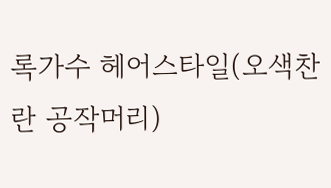록가수 헤어스타일(오색찬란 공작머리)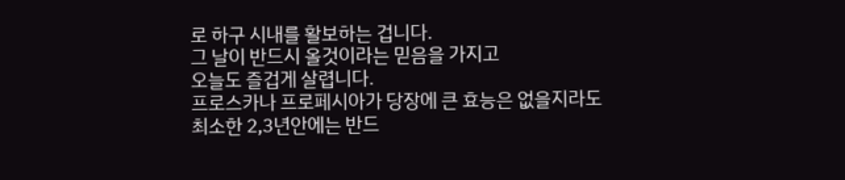로 하구 시내를 활보하는 겁니다.
그 날이 반드시 올것이라는 믿음을 가지고
오늘도 즐겁게 살렵니다.
프로스카나 프로페시아가 당장에 큰 효능은 없을지라도
최소한 2,3년안에는 반드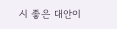시 좋은 대안이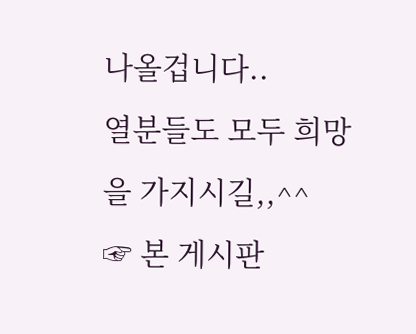나올겁니다..
열분들도 모두 희망을 가지시길,,^^
☞ 본 게시판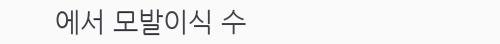에서 모발이식 수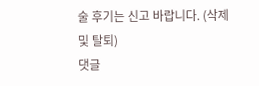술 후기는 신고 바랍니다. (삭제 및 탈퇴)
댓글